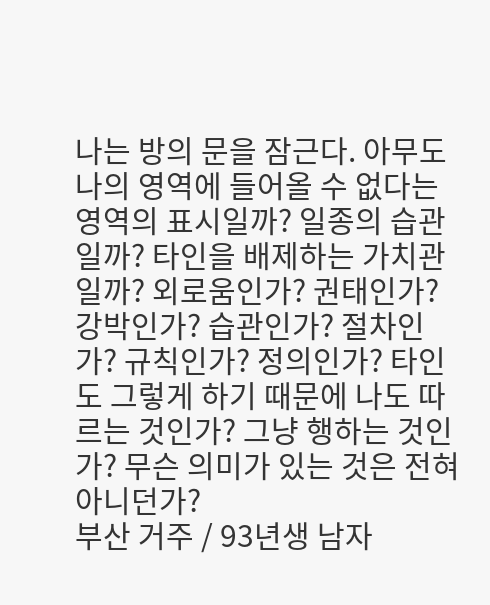나는 방의 문을 잠근다. 아무도 나의 영역에 들어올 수 없다는 영역의 표시일까? 일종의 습관일까? 타인을 배제하는 가치관일까? 외로움인가? 권태인가? 강박인가? 습관인가? 절차인가? 규칙인가? 정의인가? 타인도 그렇게 하기 때문에 나도 따르는 것인가? 그냥 행하는 것인가? 무슨 의미가 있는 것은 전혀 아니던가?
부산 거주 / 93년생 남자